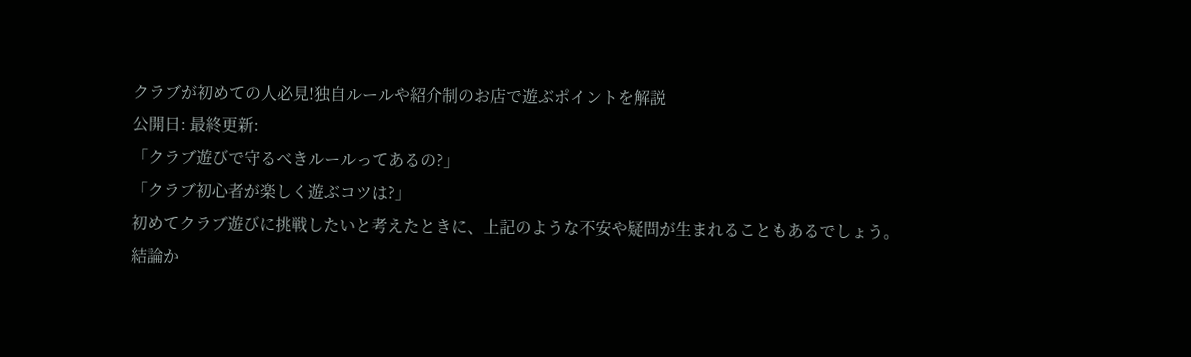クラブが初めての人必見!独自ルールや紹介制のお店で遊ぶポイントを解説
公開日: 最終更新:
「クラブ遊びで守るべきルールってあるの?」
「クラブ初心者が楽しく遊ぶコツは?」
初めてクラブ遊びに挑戦したいと考えたときに、上記のような不安や疑問が生まれることもあるでしょう。
結論か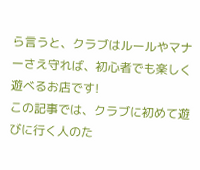ら言うと、クラブはルールやマナーさえ守れば、初心者でも楽しく遊べるお店です!
この記事では、クラブに初めて遊びに行く人のた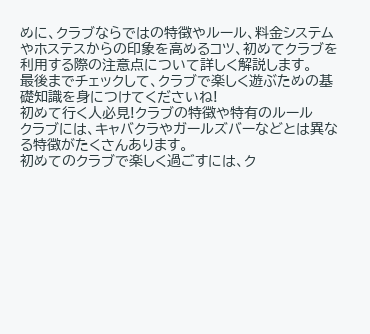めに、クラブならではの特徴やルール、料金システムやホステスからの印象を高めるコツ、初めてクラブを利用する際の注意点について詳しく解説します。
最後までチェックして、クラブで楽しく遊ぶための基礎知識を身につけてくださいね!
初めて行く人必見!クラブの特徴や特有のルール
クラブには、キャバクラやガールズバーなどとは異なる特徴がたくさんあります。
初めてのクラブで楽しく過ごすには、ク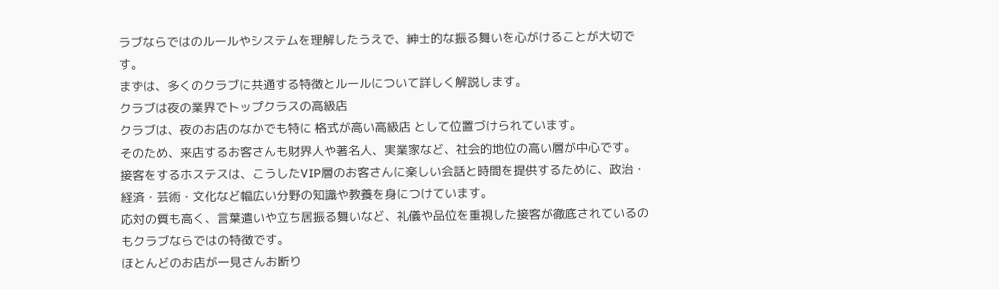ラブならではのルールやシステムを理解したうえで、紳士的な振る舞いを心がけることが大切です。
まずは、多くのクラブに共通する特徴とルールについて詳しく解説します。
クラブは夜の業界でトップクラスの高級店
クラブは、夜のお店のなかでも特に 格式が高い高級店 として位置づけられています。
そのため、来店するお客さんも財界人や著名人、実業家など、社会的地位の高い層が中心です。
接客をするホステスは、こうしたVIP層のお客さんに楽しい会話と時間を提供するために、政治・経済・芸術・文化など幅広い分野の知識や教養を身につけています。
応対の質も高く、言葉遣いや立ち居振る舞いなど、礼儀や品位を重視した接客が徹底されているのもクラブならではの特徴です。
ほとんどのお店が一見さんお断り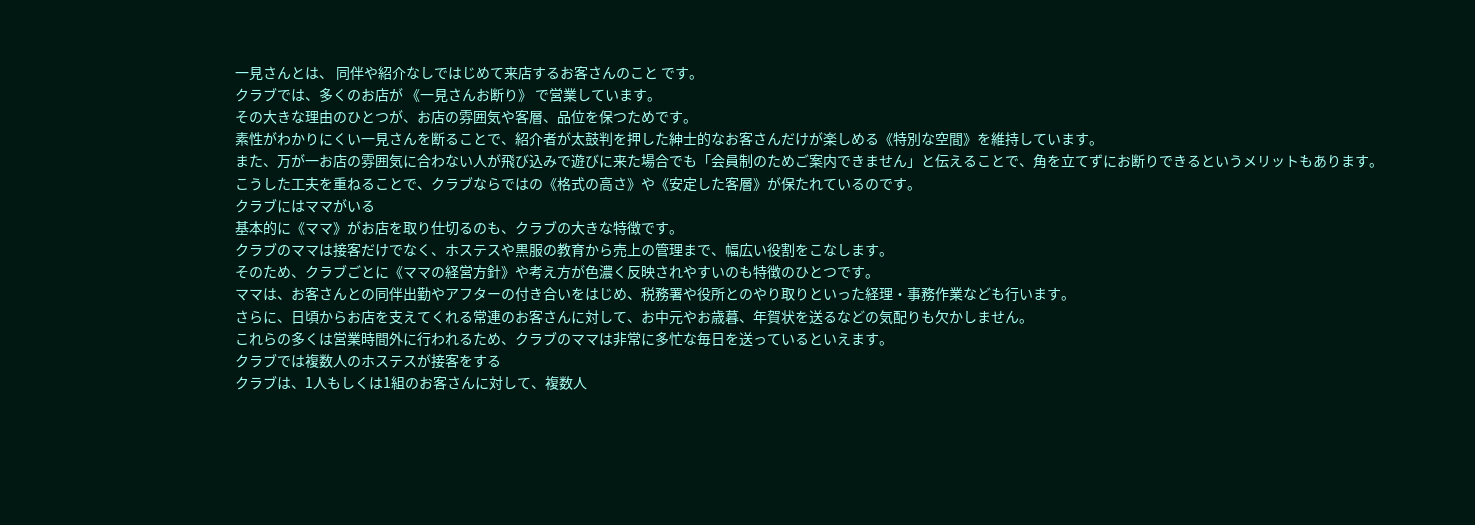一見さんとは、 同伴や紹介なしではじめて来店するお客さんのこと です。
クラブでは、多くのお店が 《一見さんお断り》 で営業しています。
その大きな理由のひとつが、お店の雰囲気や客層、品位を保つためです。
素性がわかりにくい一見さんを断ることで、紹介者が太鼓判を押した紳士的なお客さんだけが楽しめる《特別な空間》を維持しています。
また、万が一お店の雰囲気に合わない人が飛び込みで遊びに来た場合でも「会員制のためご案内できません」と伝えることで、角を立てずにお断りできるというメリットもあります。
こうした工夫を重ねることで、クラブならではの《格式の高さ》や《安定した客層》が保たれているのです。
クラブにはママがいる
基本的に《ママ》がお店を取り仕切るのも、クラブの大きな特徴です。
クラブのママは接客だけでなく、ホステスや黒服の教育から売上の管理まで、幅広い役割をこなします。
そのため、クラブごとに《ママの経営方針》や考え方が色濃く反映されやすいのも特徴のひとつです。
ママは、お客さんとの同伴出勤やアフターの付き合いをはじめ、税務署や役所とのやり取りといった経理・事務作業なども行います。
さらに、日頃からお店を支えてくれる常連のお客さんに対して、お中元やお歳暮、年賀状を送るなどの気配りも欠かしません。
これらの多くは営業時間外に行われるため、クラブのママは非常に多忙な毎日を送っているといえます。
クラブでは複数人のホステスが接客をする
クラブは、1人もしくは1組のお客さんに対して、複数人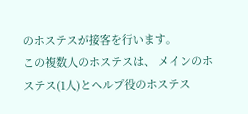のホステスが接客を行います。
この複数人のホステスは、 メインのホステス(1人)とヘルプ役のホステス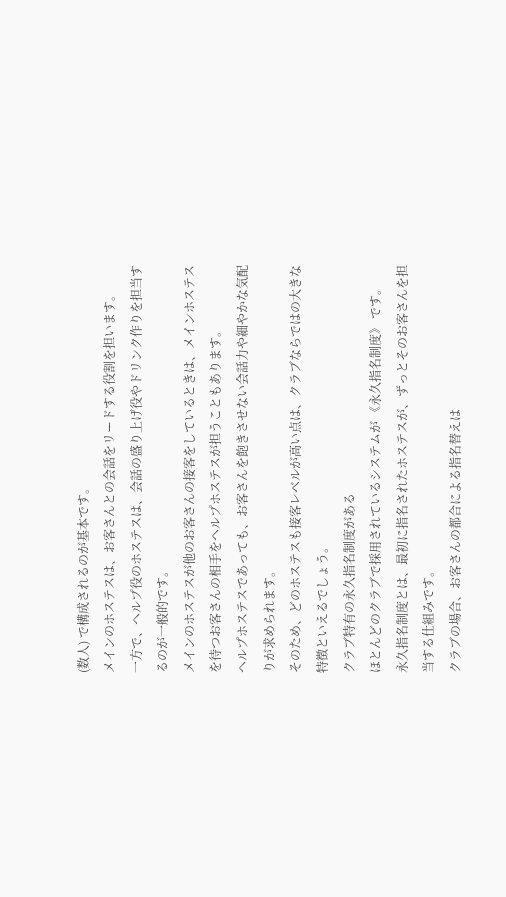(数人) で構成されるのが基本です。
メインのホステスは、お客さんとの会話をリードする役割を担います。
一方で、ヘルプ役のホステスは、会話の盛り上げ役やドリンク作りを担当するのが一般的です。
メインのホステスが他のお客さんの接客をしているときは、メインホステスを待つお客さんの相手をヘルプホステスが担うこともあります。
ヘルプホステスであっても、お客さんを飽きさせない会話力や細やかな気配りが求められます。
そのため、どのホステスも接客レベルが高い点は、クラブならではの大きな特徴といえるでしょう。
クラブ特有の永久指名制度がある
ほとんどのクラブで採用されているシステムが 《永久指名制度》 です。
永久指名制度とは、最初に指名されたホステスが、ずっとそのお客さんを担当する仕組みです。
クラブの場合、お客さんの都合による指名替えは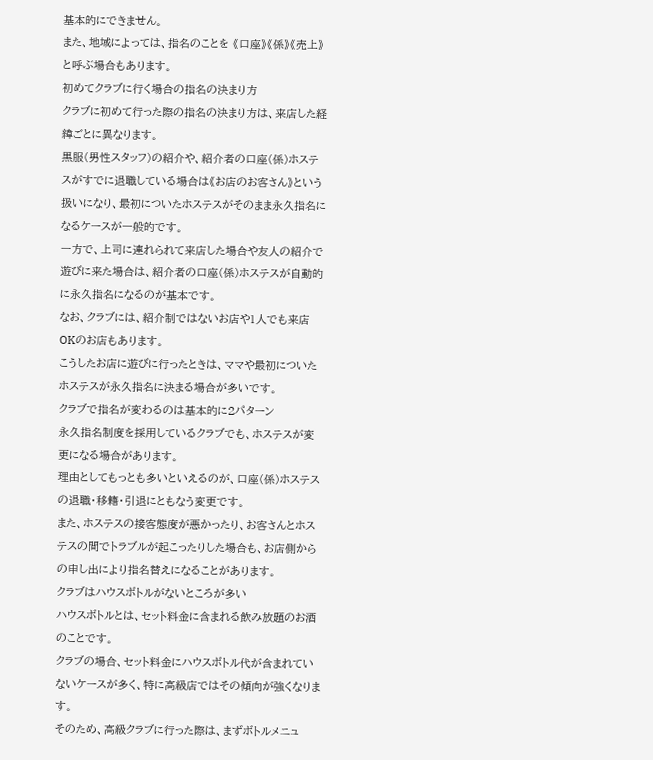基本的にできません。
また、地域によっては、指名のことを 《口座》《係》《売上》 と呼ぶ場合もあります。
初めてクラブに行く場合の指名の決まり方
クラブに初めて行った際の指名の決まり方は、来店した経緯ごとに異なります。
黒服(男性スタッフ)の紹介や、紹介者の口座(係)ホステスがすでに退職している場合は《お店のお客さん》という扱いになり、最初についたホステスがそのまま永久指名になるケースが一般的です。
一方で、上司に連れられて来店した場合や友人の紹介で遊びに来た場合は、紹介者の口座(係)ホステスが自動的に永久指名になるのが基本です。
なお、クラブには、紹介制ではないお店や1人でも来店OKのお店もあります。
こうしたお店に遊びに行ったときは、ママや最初についたホステスが永久指名に決まる場合が多いです。
クラブで指名が変わるのは基本的に2パターン
永久指名制度を採用しているクラブでも、ホステスが変更になる場合があります。
理由としてもっとも多いといえるのが、口座(係)ホステスの退職・移籍・引退にともなう変更です。
また、ホステスの接客態度が悪かったり、お客さんとホステスの間でトラブルが起こったりした場合も、お店側からの申し出により指名替えになることがあります。
クラブはハウスボトルがないところが多い
ハウスボトルとは、セット料金に含まれる飲み放題のお酒のことです。
クラブの場合、セット料金にハウスボトル代が含まれていないケースが多く、特に高級店ではその傾向が強くなります。
そのため、高級クラブに行った際は、まずボトルメニュ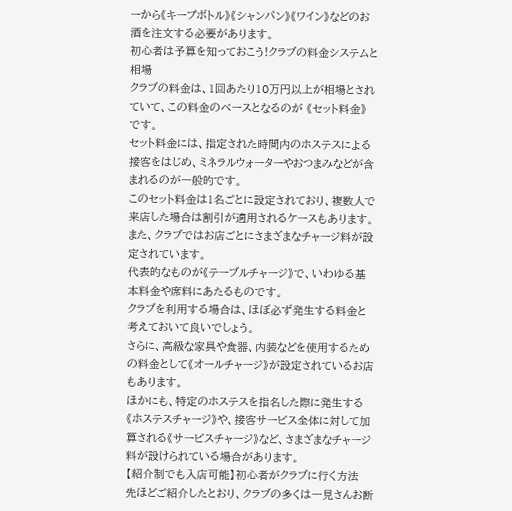ーから《キープボトル》《シャンパン》《ワイン》などのお酒を注文する必要があります。
初心者は予算を知っておこう!クラブの料金システムと相場
クラブの料金は、1回あたり10万円以上が相場とされていて、この料金のベースとなるのが 《セット料金》 です。
セット料金には、指定された時間内のホステスによる接客をはじめ、ミネラルウォーターやおつまみなどが含まれるのが一般的です。
このセット料金は1名ごとに設定されており、複数人で来店した場合は割引が適用されるケースもあります。
また、クラブではお店ごとにさまざまなチャージ料が設定されています。
代表的なものが《テーブルチャージ》で、いわゆる基本料金や席料にあたるものです。
クラブを利用する場合は、ほぼ必ず発生する料金と考えておいて良いでしょう。
さらに、高級な家具や食器、内装などを使用するための料金として《オールチャージ》が設定されているお店もあります。
ほかにも、特定のホステスを指名した際に発生する《ホステスチャージ》や、接客サービス全体に対して加算される《サービスチャージ》など、さまざまなチャージ料が設けられている場合があります。
【紹介制でも入店可能】初心者がクラブに行く方法
先ほどご紹介したとおり、クラブの多くは一見さんお断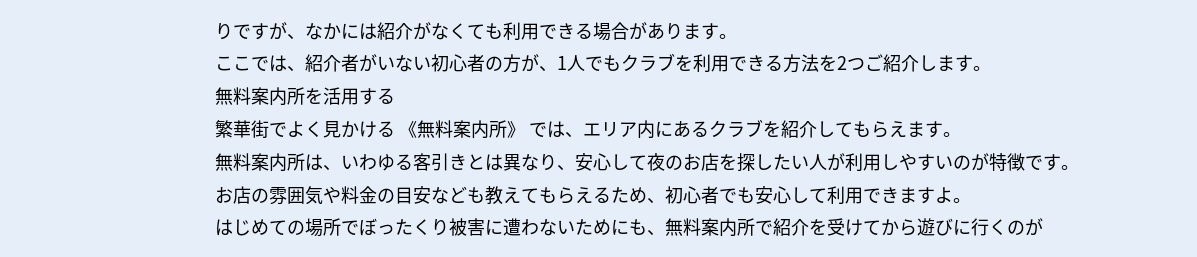りですが、なかには紹介がなくても利用できる場合があります。
ここでは、紹介者がいない初心者の方が、1人でもクラブを利用できる方法を2つご紹介します。
無料案内所を活用する
繁華街でよく見かける 《無料案内所》 では、エリア内にあるクラブを紹介してもらえます。
無料案内所は、いわゆる客引きとは異なり、安心して夜のお店を探したい人が利用しやすいのが特徴です。
お店の雰囲気や料金の目安なども教えてもらえるため、初心者でも安心して利用できますよ。
はじめての場所でぼったくり被害に遭わないためにも、無料案内所で紹介を受けてから遊びに行くのが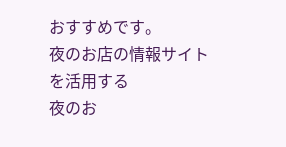おすすめです。
夜のお店の情報サイトを活用する
夜のお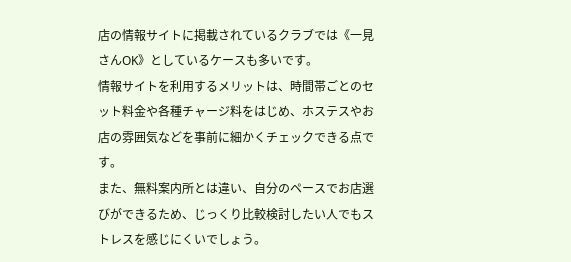店の情報サイトに掲載されているクラブでは《一見さんOK》としているケースも多いです。
情報サイトを利用するメリットは、時間帯ごとのセット料金や各種チャージ料をはじめ、ホステスやお店の雰囲気などを事前に細かくチェックできる点です。
また、無料案内所とは違い、自分のペースでお店選びができるため、じっくり比較検討したい人でもストレスを感じにくいでしょう。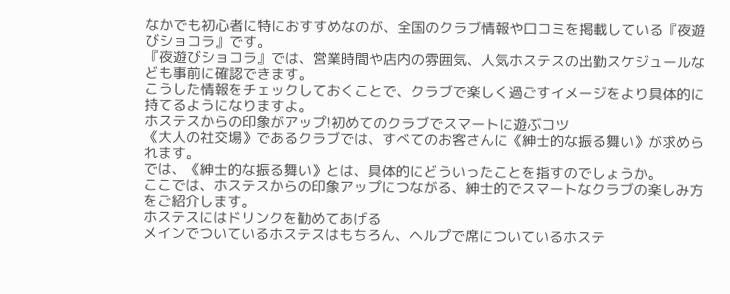なかでも初心者に特におすすめなのが、全国のクラブ情報や口コミを掲載している『夜遊びショコラ』です。
『夜遊びショコラ』では、営業時間や店内の雰囲気、人気ホステスの出勤スケジュールなども事前に確認できます。
こうした情報をチェックしておくことで、クラブで楽しく過ごすイメージをより具体的に持てるようになりますよ。
ホステスからの印象がアップ!初めてのクラブでスマートに遊ぶコツ
《大人の社交場》であるクラブでは、すべてのお客さんに《紳士的な振る舞い》が求められます。
では、《紳士的な振る舞い》とは、具体的にどういったことを指すのでしょうか。
ここでは、ホステスからの印象アップにつながる、紳士的でスマートなクラブの楽しみ方をご紹介します。
ホステスにはドリンクを勧めてあげる
メインでついているホステスはもちろん、ヘルプで席についているホステ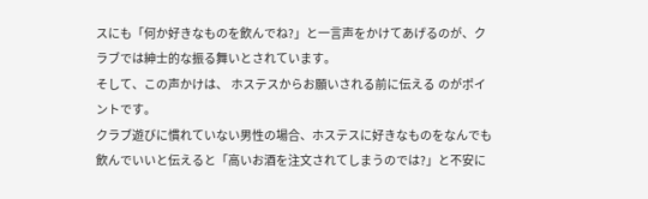スにも「何か好きなものを飲んでね?」と一言声をかけてあげるのが、クラブでは紳士的な振る舞いとされています。
そして、この声かけは、 ホステスからお願いされる前に伝える のがポイントです。
クラブ遊びに慣れていない男性の場合、ホステスに好きなものをなんでも飲んでいいと伝えると「高いお酒を注文されてしまうのでは?」と不安に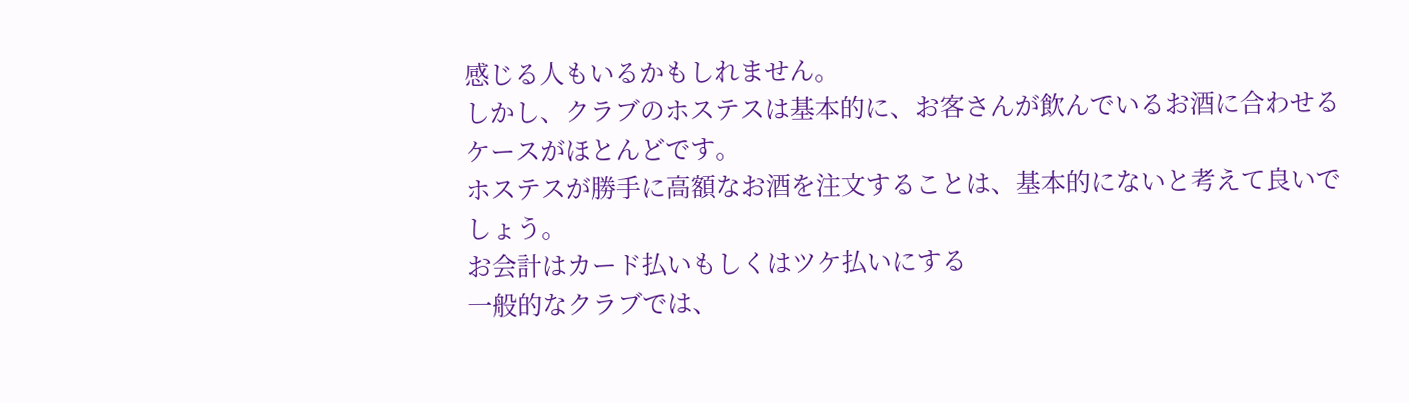感じる人もいるかもしれません。
しかし、クラブのホステスは基本的に、お客さんが飲んでいるお酒に合わせるケースがほとんどです。
ホステスが勝手に高額なお酒を注文することは、基本的にないと考えて良いでしょう。
お会計はカード払いもしくはツケ払いにする
一般的なクラブでは、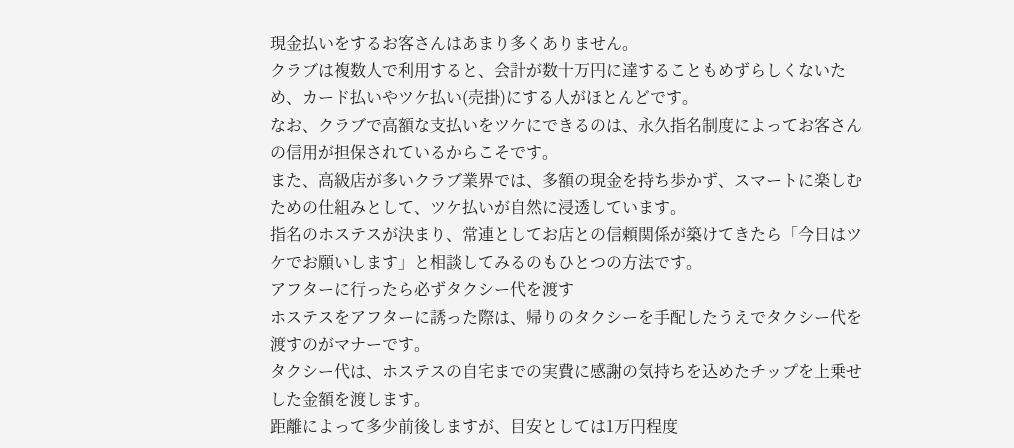現金払いをするお客さんはあまり多くありません。
クラブは複数人で利用すると、会計が数十万円に達することもめずらしくないため、カード払いやツケ払い(売掛)にする人がほとんどです。
なお、クラブで高額な支払いをツケにできるのは、永久指名制度によってお客さんの信用が担保されているからこそです。
また、高級店が多いクラブ業界では、多額の現金を持ち歩かず、スマートに楽しむための仕組みとして、ツケ払いが自然に浸透しています。
指名のホステスが決まり、常連としてお店との信頼関係が築けてきたら「今日はツケでお願いします」と相談してみるのもひとつの方法です。
アフターに行ったら必ずタクシー代を渡す
ホステスをアフターに誘った際は、帰りのタクシーを手配したうえでタクシー代を渡すのがマナーです。
タクシー代は、ホステスの自宅までの実費に感謝の気持ちを込めたチップを上乗せした金額を渡します。
距離によって多少前後しますが、目安としては1万円程度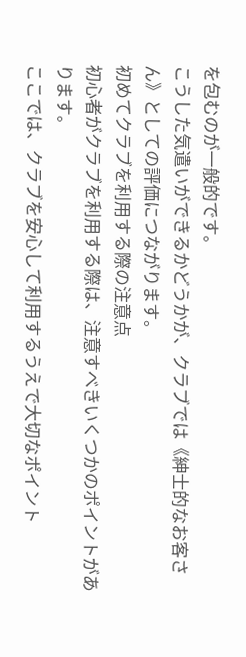を包むのが一般的です。
こうした気遣いができるかどうかが、クラブでは《紳士的なお客さん》としての評価につながります。
初めてクラブを利用する際の注意点
初心者がクラブを利用する際は、注意すべきいくつかのポイントがあります。
ここでは、クラブを安心して利用するうえで大切なポイント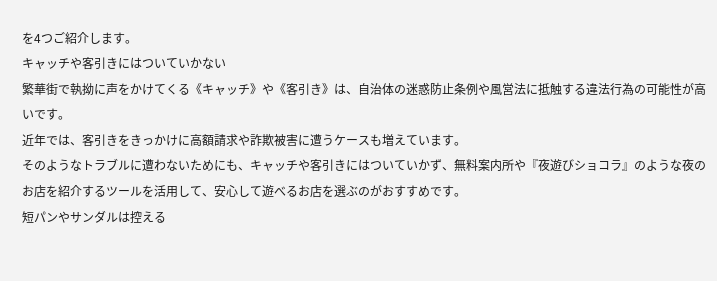を4つご紹介します。
キャッチや客引きにはついていかない
繁華街で執拗に声をかけてくる《キャッチ》や《客引き》は、自治体の迷惑防止条例や風営法に抵触する違法行為の可能性が高いです。
近年では、客引きをきっかけに高額請求や詐欺被害に遭うケースも増えています。
そのようなトラブルに遭わないためにも、キャッチや客引きにはついていかず、無料案内所や『夜遊びショコラ』のような夜のお店を紹介するツールを活用して、安心して遊べるお店を選ぶのがおすすめです。
短パンやサンダルは控える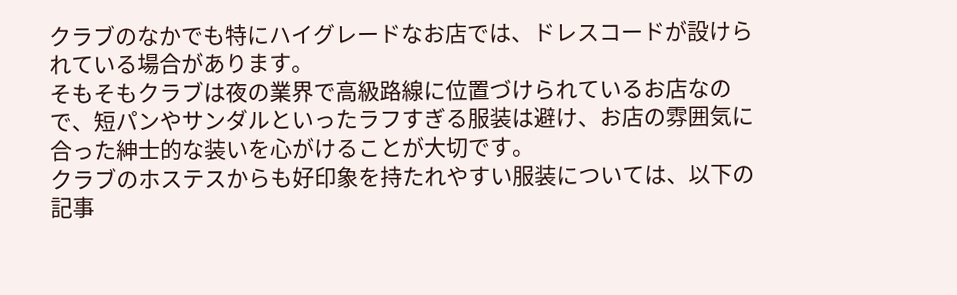クラブのなかでも特にハイグレードなお店では、ドレスコードが設けられている場合があります。
そもそもクラブは夜の業界で高級路線に位置づけられているお店なので、短パンやサンダルといったラフすぎる服装は避け、お店の雰囲気に合った紳士的な装いを心がけることが大切です。
クラブのホステスからも好印象を持たれやすい服装については、以下の記事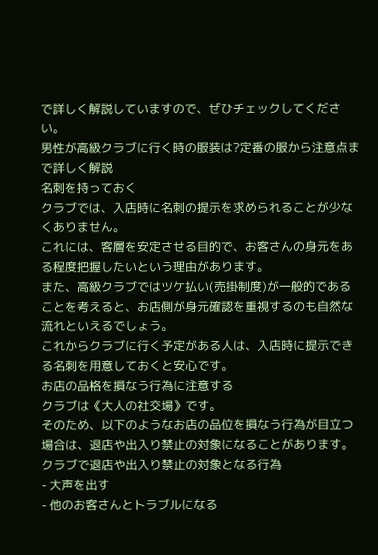で詳しく解説していますので、ぜひチェックしてください。
男性が高級クラブに行く時の服装は?定番の服から注意点まで詳しく解説
名刺を持っておく
クラブでは、入店時に名刺の提示を求められることが少なくありません。
これには、客層を安定させる目的で、お客さんの身元をある程度把握したいという理由があります。
また、高級クラブではツケ払い(売掛制度)が一般的であることを考えると、お店側が身元確認を重視するのも自然な流れといえるでしょう。
これからクラブに行く予定がある人は、入店時に提示できる名刺を用意しておくと安心です。
お店の品格を損なう行為に注意する
クラブは《大人の社交場》です。
そのため、以下のようなお店の品位を損なう行為が目立つ場合は、退店や出入り禁止の対象になることがあります。
クラブで退店や出入り禁止の対象となる行為
- 大声を出す
- 他のお客さんとトラブルになる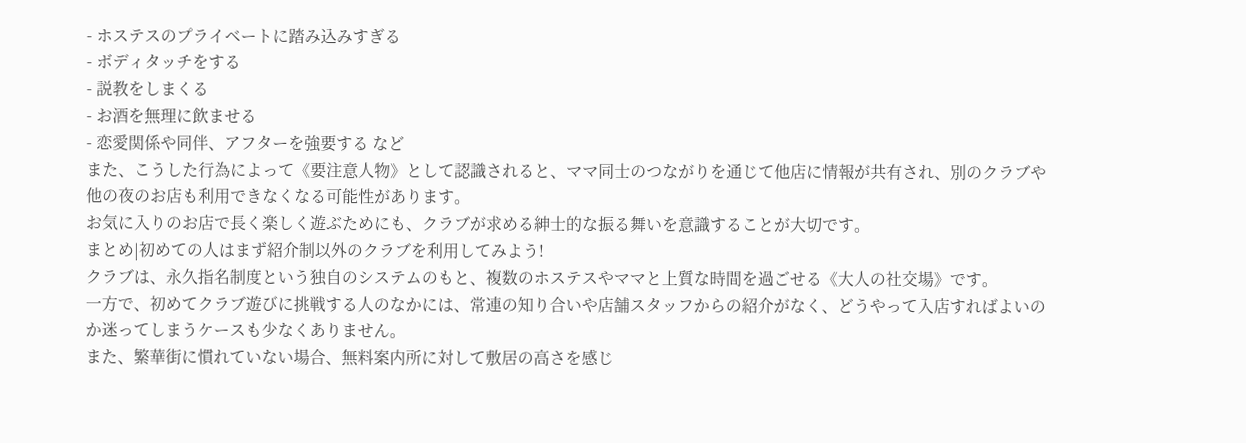- ホステスのプライベートに踏み込みすぎる
- ボディタッチをする
- 説教をしまくる
- お酒を無理に飲ませる
- 恋愛関係や同伴、アフターを強要する など
また、こうした行為によって《要注意人物》として認識されると、ママ同士のつながりを通じて他店に情報が共有され、別のクラブや他の夜のお店も利用できなくなる可能性があります。
お気に入りのお店で長く楽しく遊ぶためにも、クラブが求める紳士的な振る舞いを意識することが大切です。
まとめ|初めての人はまず紹介制以外のクラブを利用してみよう!
クラブは、永久指名制度という独自のシステムのもと、複数のホステスやママと上質な時間を過ごせる《大人の社交場》です。
一方で、初めてクラブ遊びに挑戦する人のなかには、常連の知り合いや店舗スタッフからの紹介がなく、どうやって入店すればよいのか迷ってしまうケースも少なくありません。
また、繁華街に慣れていない場合、無料案内所に対して敷居の高さを感じ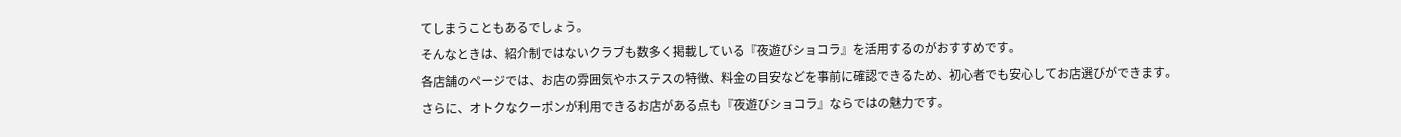てしまうこともあるでしょう。
そんなときは、紹介制ではないクラブも数多く掲載している『夜遊びショコラ』を活用するのがおすすめです。
各店舗のページでは、お店の雰囲気やホステスの特徴、料金の目安などを事前に確認できるため、初心者でも安心してお店選びができます。
さらに、オトクなクーポンが利用できるお店がある点も『夜遊びショコラ』ならではの魅力です。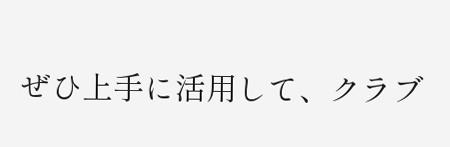ぜひ上手に活用して、クラブ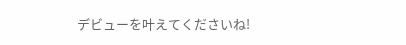デビューを叶えてくださいね!